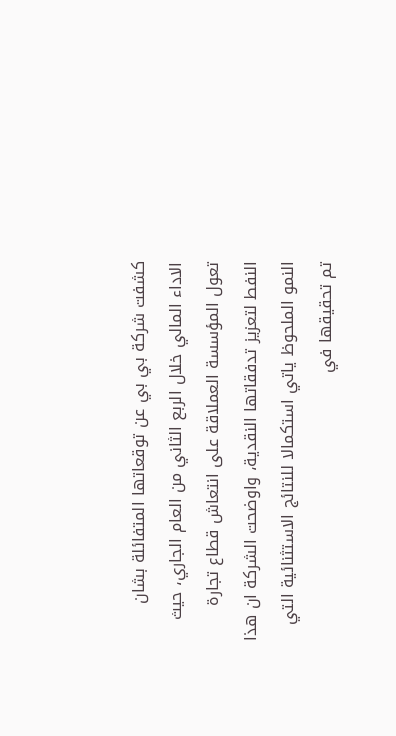كشفت شركة بي بي عن توقعاتها المتفائلة بشان الاداء المالي خلال الربع الثاني من العام الجاري، حيث تعول المؤسسة العملاقة على انتعاش قطاع تجارة النفط لتعزيز تدفقاتها النقدية، واوضحت الشركة ان هذا النمو الملحوظ ياتي استكمالا للنتائج الاستثنائية التي تم تحقيقها في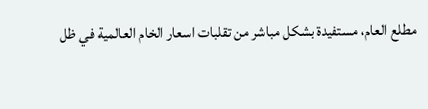مطلع العام، مستفيدة بشكل مباشر من تقلبات اسعار الخام العالمية في ظل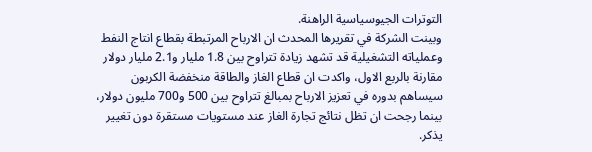التوترات الجيوسياسية الراهنة.
وبينت الشركة في تقريرها المحدث ان الارباح المرتبطة بقطاع انتاج النفط وعملياته التشغيلية قد تشهد زيادة تتراوح بين 1.8 مليار و2.1 مليار دولار مقارنة بالربع الاول، واكدت ان قطاع الغاز والطاقة منخفضة الكربون سيساهم بدوره في تعزيز الارباح بمبالغ تتراوح بين 500 و700 مليون دولار، بينما رجحت ان تظل نتائج تجارة الغاز عند مستويات مستقرة دون تغيير يذكر.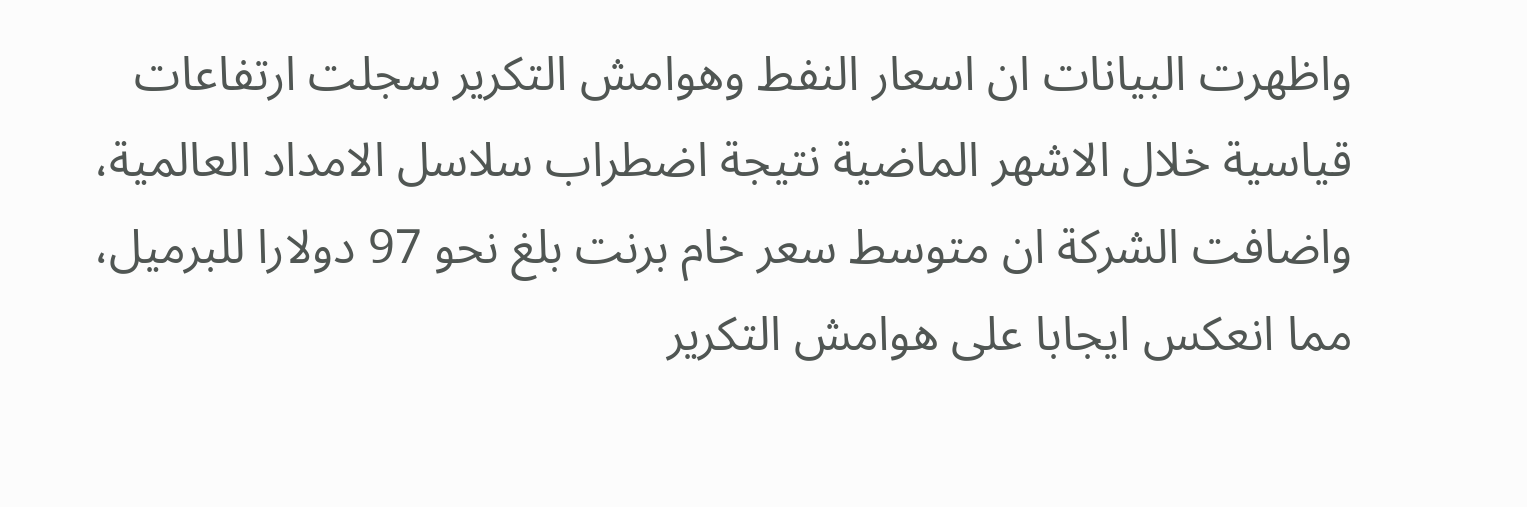واظهرت البيانات ان اسعار النفط وهوامش التكرير سجلت ارتفاعات قياسية خلال الاشهر الماضية نتيجة اضطراب سلاسل الامداد العالمية، واضافت الشركة ان متوسط سعر خام برنت بلغ نحو 97 دولارا للبرميل، مما انعكس ايجابا على هوامش التكرير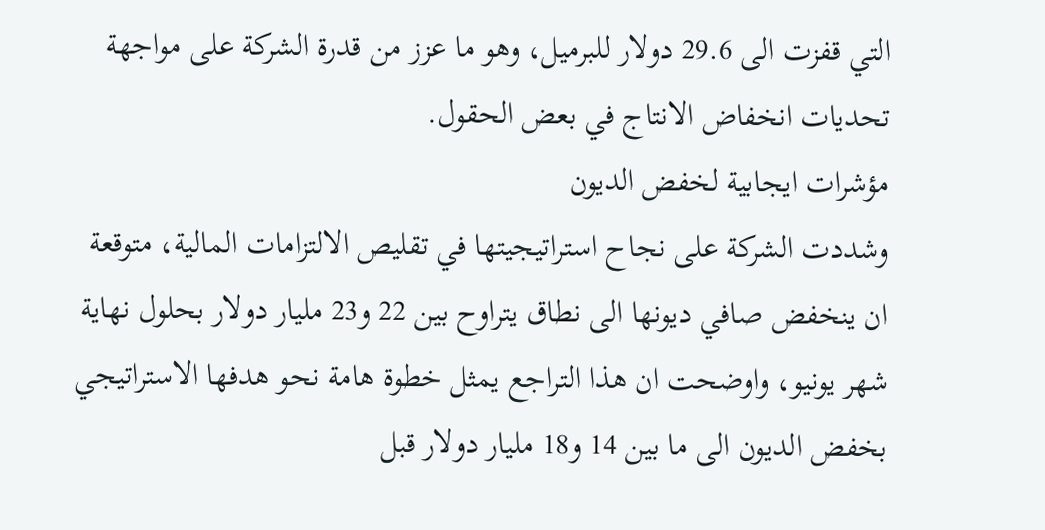التي قفزت الى 29.6 دولار للبرميل، وهو ما عزز من قدرة الشركة على مواجهة تحديات انخفاض الانتاج في بعض الحقول.
مؤشرات ايجابية لخفض الديون
وشددت الشركة على نجاح استراتيجيتها في تقليص الالتزامات المالية، متوقعة ان ينخفض صافي ديونها الى نطاق يتراوح بين 22 و23 مليار دولار بحلول نهاية شهر يونيو، واوضحت ان هذا التراجع يمثل خطوة هامة نحو هدفها الاستراتيجي بخفض الديون الى ما بين 14 و18 مليار دولار قبل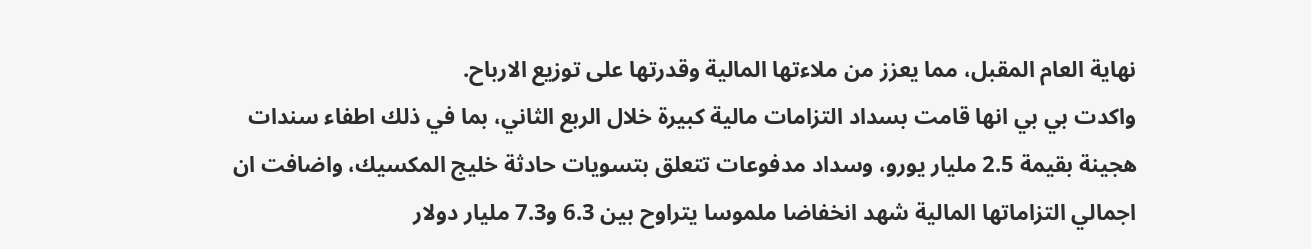نهاية العام المقبل، مما يعزز من ملاءتها المالية وقدرتها على توزيع الارباح.
واكدت بي بي انها قامت بسداد التزامات مالية كبيرة خلال الربع الثاني، بما في ذلك اطفاء سندات هجينة بقيمة 2.5 مليار يورو، وسداد مدفوعات تتعلق بتسويات حادثة خليج المكسيك، واضافت ان اجمالي التزاماتها المالية شهد انخفاضا ملموسا يتراوح بين 6.3 و7.3 مليار دولار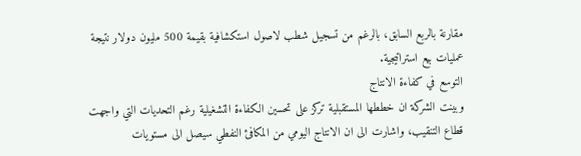مقارنة بالربع السابق، بالرغم من تسجيل شطب لاصول استكشافية بقيمة 500 مليون دولار نتيجة عمليات بيع استراتيجية.
التوسع في كفاءة الانتاج
وبينت الشركة ان خططها المستقبلية تركز على تحسين الكفاءة التشغيلية رغم التحديات التي واجهت قطاع التنقيب، واشارت الى ان الانتاج اليومي من المكافئ النفطي سيصل الى مستويات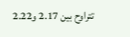تتراوح بين 2.17 و2.22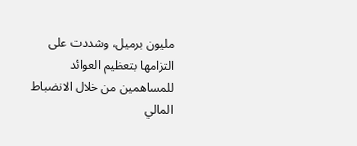مليون برميل، وشددت على التزامها بتعظيم العوائد للمساهمين من خلال الانضباط المالي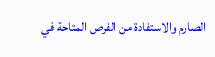الصارم والاستفادة من الفرص المتاحة في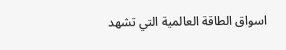اسواق الطاقة العالمية التي تشهد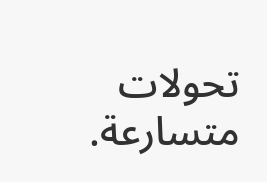تحولات متسارعة.